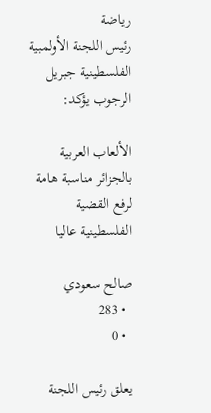رياضة
رئيس اللجنة الأولمبية الفلسطينية جبريل الرجوب يؤكد:

الألعاب العربية بالجزائر مناسبة هامة لرفع القضية الفلسطينية عاليا

صالح سعودي
  • 283
  • 0

يعلق رئيس اللجنة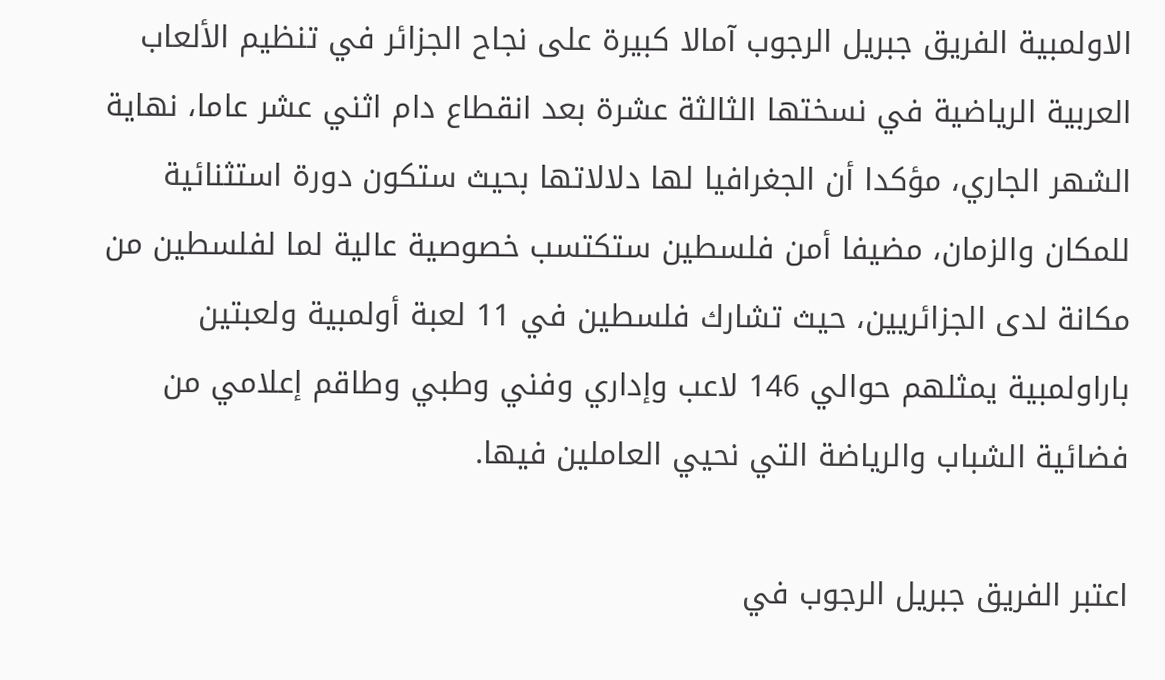الاولمبية الفريق جبريل الرجوب آمالا كبيرة على نجاح الجزائر في تنظيم الألعاب العربية الرياضية في نسختها الثالثة عشرة بعد انقطاع دام اثني عشر عاما، نهاية الشهر الجاري، مؤكدا أن الجغرافيا لها دلالاتها بحيث ستكون دورة استثنائية للمكان والزمان، مضيفا أمن فلسطين ستكتسب خصوصية عالية لما لفلسطين من مكانة لدى الجزائريين، حيث تشارك فلسطين في 11 لعبة أولمبية ولعبتين باراولمبية يمثلهم حوالي 146 لاعب وإداري وفني وطبي وطاقم إعلامي من فضائية الشباب والرياضة التي نحيي العاملين فيها.

اعتبر الفريق جبريل الرجوب في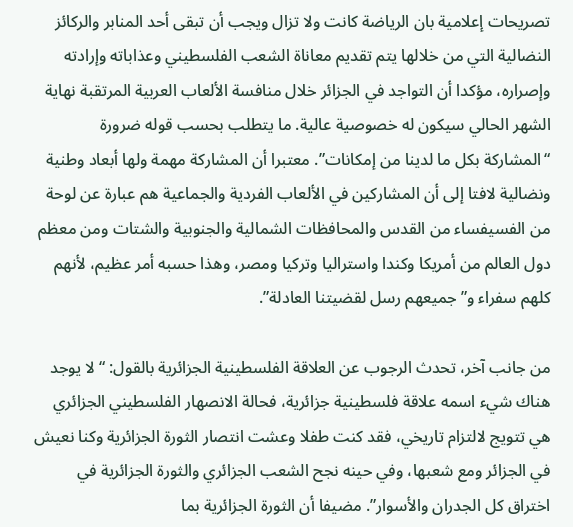تصريحات إعلامية بان الرياضة كانت ولا تزال ويجب أن تبقى أحد المنابر والركائز النضالية التي من خلالها يتم تقديم معاناة الشعب الفلسطيني وعذاباته وإرادته وإصراره، مؤكدا أن التواجد في الجزائر خلال منافسة الألعاب العربية المرتقبة نهاية الشهر الحالي سيكون له خصوصية عالية. ما يتطلب بحسب قوله ضرورة “المشاركة بكل ما لدينا من إمكانات”. معتبرا أن المشاركة مهمة ولها أبعاد وطنية ونضالية لافتا إلى أن المشاركين في الألعاب الفردية والجماعية هم عبارة عن لوحة من الفسيفساء من القدس والمحافظات الشمالية والجنوبية والشتات ومن معظم دول العالم من أمريكا وكندا واستراليا وتركيا ومصر، وهذا حسبه أمر عظيم، لأنهم كلهم سفراء و”جميعهم رسل لقضيتنا العادلة”.

من جانب آخر، تحدث الرجوب عن العلاقة الفلسطينية الجزائرية بالقول: “لا يوجد هناك شيء اسمه علاقة فلسطينية جزائرية، فحالة الانصهار الفلسطيني الجزائري هي تتويج لالتزام تاريخي، فقد كنت طفلا وعشت انتصار الثورة الجزائرية وكنا نعيش في الجزائر ومع شعبها، وفي حينه نجح الشعب الجزائري والثورة الجزائرية في اختراق كل الجدران والأسوار”. مضيفا أن الثورة الجزائرية بما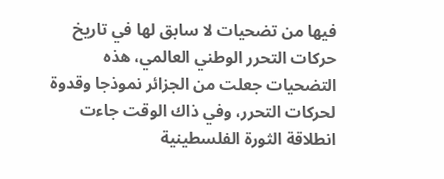فيها من تضحيات لا سابق لها في تاريخ حركات التحرر الوطني العالمي، هذه التضحيات جعلت من الجزائر نموذجا وقدوة لحركات التحرر، وفي ذاك الوقت جاءت انطلاقة الثورة الفلسطينية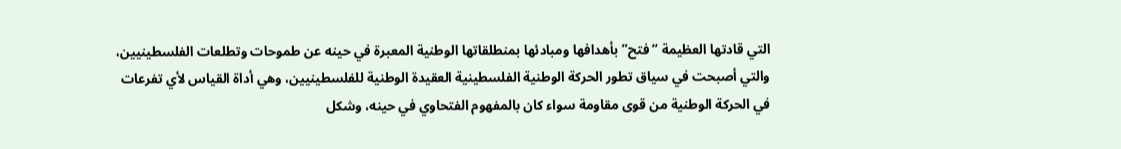التي قادتها العظيمة “فتح” بأهدافها ومبادئها بمنطلقاتها الوطنية المعبرة في حينه عن طموحات وتطلعات الفلسطينيين، والتي أصبحت في سياق تطور الحركة الوطنية الفلسطينية العقيدة الوطنية للفلسطينيين، وهي أداة القياس لأي تفرعات في الحركة الوطنية من قوى مقاومة سواء كان بالمفهوم الفتحاوي في حينه، وشكل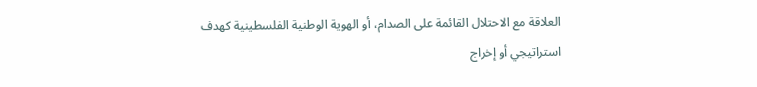العلاقة مع الاحتلال القائمة على الصدام، أو الهوية الوطنية الفلسطينية كهدف استراتيجي أو إخراج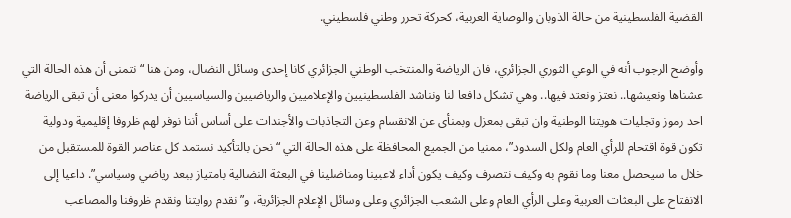القضية الفلسطينية من حالة الذوبان والوصاية العربية، كحركة تحرر وطني فلسطيني.

وأوضح الرجوب أنه في الوعي الثوري الجزائري، فان الرياضة والمنتخب الوطني الجزائري كانا إحدى وسائل النضال، ومن هنا “نتمنى أن هذه الحالة التي عشناها ونعيشها.. نعتز ونعتد فيها.. وهي تشكل دافعا لنا ونناشد الفلسطينيين والإعلاميين والرياضيين والسياسيين أن يدركوا معنى أن تبقى الرياضة احد رموز وتجليات هويتنا الوطنية وان تبقى بمعزل وبمنأى عن الانقسام وعن التجاذبات والأجندات على أساس أننا نوفر لهم ظروفا إقليمية ودولية تكون قوة اقتحام للرأي العام ولكل السدود”، ممنيا من الجميع المحافظة على هذه الحالة التي “نحن بالتأكيد نستمد كل عناصر القوة للمستقبل من خلال ما سيحصل معنا وما نقوم به وكيف نتصرف وكيف يكون أداء لاعبينا ومناضلينا في البعثة النضالية بامتياز ببعد رياضي وسياسي”. داعيا إلى الانفتاح على البعثات العربية وعلى الرأي العام وعلى الشعب الجزائري وعلى وسائل الإعلام الجزائرية، و”نقدم روايتنا ونقدم ظروفنا والمصاعب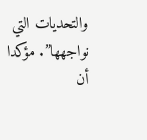والتحديات التي نواجهها”. مؤكدا أن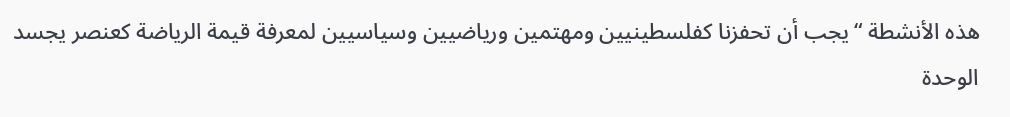هذه الأنشطة “يجب أن تحفزنا كفلسطينيين ومهتمين ورياضيين وسياسيين لمعرفة قيمة الرياضة كعنصر يجسد الوحدة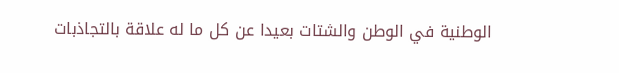الوطنية في الوطن والشتات بعيدا عن كل ما له علاقة بالتجاذبات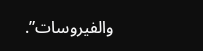والفيروسات”.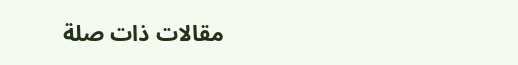مقالات ذات صلة